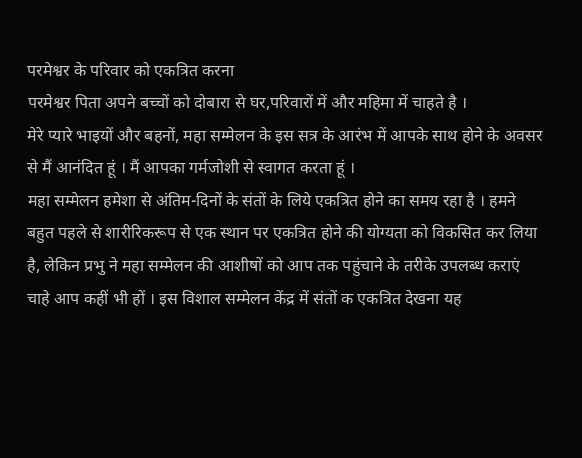परमेश्वर के परिवार को एकत्रित करना
परमेश्वर पिता अपने बच्चों को दोबारा से घर,परिवारों में और महिमा में चाहते है ।
मेरे प्यारे भाइयों और बहनों, महा सम्मेलन के इस सत्र के आरंभ में आपके साथ होने के अवसर से मैं आनंदित हूं । मैं आपका गर्मजोशी से स्वागत करता हूं ।
महा सम्मेलन हमेशा से अंतिम-दिनों के संतों के लिये एकत्रित होने का समय रहा है । हमने बहुत पहले से शारीरिकरूप से एक स्थान पर एकत्रित होने की योग्यता को विकसित कर लिया है, लेकिन प्रभु ने महा सम्मेलन की आशीषों को आप तक पहुंचाने के तरीके उपलब्ध कराएं चाहे आप कहीं भी हों । इस विशाल सम्मेलन केंद्र में संतों क एकत्रित देखना यह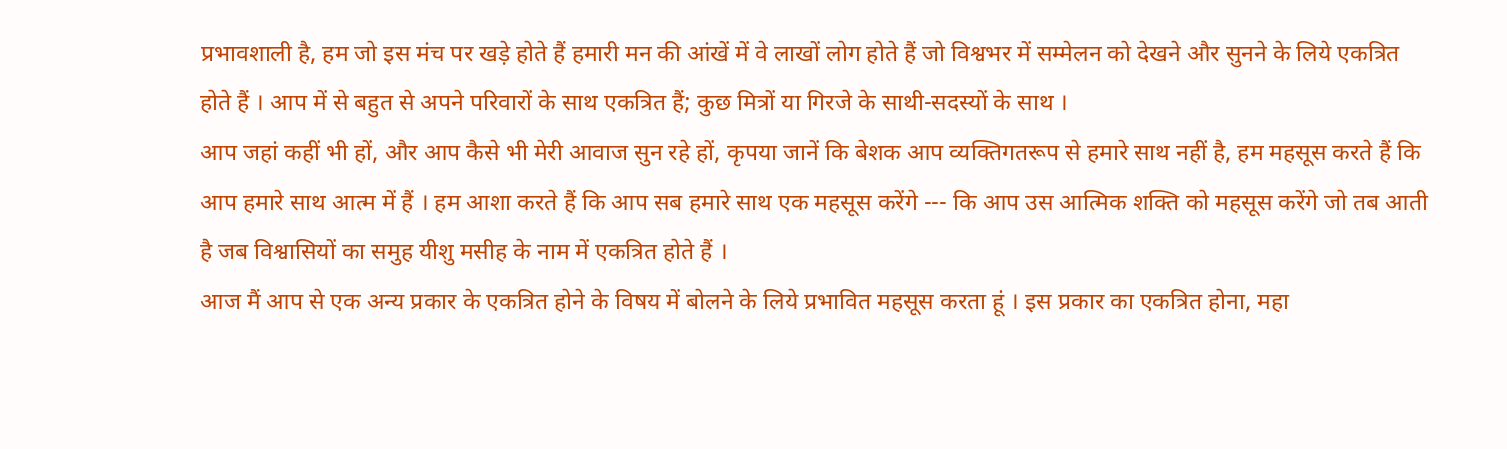प्रभावशाली है, हम जो इस मंच पर खड़े होते हैं हमारी मन की आंखें में वे लाखों लोग होते हैं जो विश्वभर में सम्मेलन को देखने और सुनने के लिये एकत्रित होते हैं । आप में से बहुत से अपने परिवारों के साथ एकत्रित हैं; कुछ मित्रों या गिरजे के साथी-सदस्यों के साथ ।
आप जहां कहीं भी हों, और आप कैसे भी मेरी आवाज सुन रहे हों, कृपया जानें कि बेशक आप व्यक्तिगतरूप से हमारे साथ नहीं है, हम महसूस करते हैं कि आप हमारे साथ आत्म में हैं । हम आशा करते हैं कि आप सब हमारे साथ एक महसूस करेंगे --- कि आप उस आत्मिक शक्ति को महसूस करेंगे जो तब आती है जब विश्वासियों का समुह यीशु मसीह के नाम में एकत्रित होते हैं ।
आज मैं आप से एक अन्य प्रकार के एकत्रित होने के विषय में बोलने के लिये प्रभावित महसूस करता हूं । इस प्रकार का एकत्रित होना, महा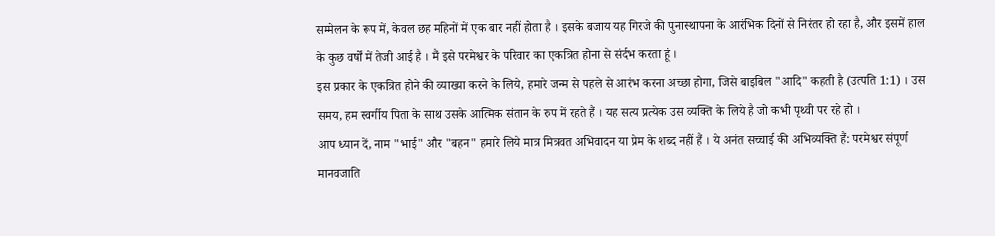सम्मेलन के रूप में, केवल छह महिनों में एक बार नहीं होता है । इसके बजाय यह गिरजे की पुनास्थापना के आरंभिक दिनों से निरंतर हो रहा है, और इसमें हाल के कुछ वर्षों में तेजी आई है । मैं इसे परमेश्वर के परिवार का एकत्रित होना से संर्दभ करता हूं ।
इस प्रकार के एकत्रित होने की व्याख्या करने के लिये, हमारे जन्म से पहले से आरंभ करना अच्छा होगा, जिसे बाइबिल "आदि" कहती है (उत्पति 1:1) । उस समय, हम स्वर्गीय पिता के साथ उसके आत्मिक संतान के रुप में रहते हैं । यह सत्य प्रत्येक उस व्यक्ति के लिये है जो कभी पृथ्वी पर रहे हो ।
आप ध्यान दें, नाम "भाई" और "बहन" हमारे लिये मात्र मित्रवत अभिवादन या प्रेम के शब्द नहीं हैं । ये अनंत सच्चाई की अभिव्यक्ति हैं: परमेश्वर संपूर्ण मानवजाति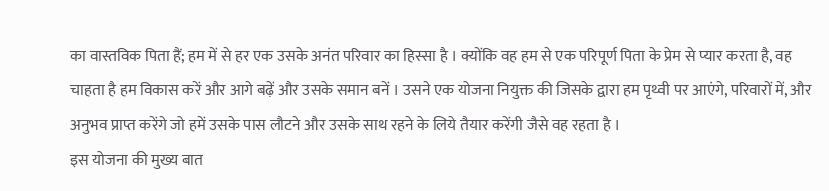का वास्तविक पिता हैं; हम में से हर एक उसके अनंत परिवार का हिस्सा है । क्योंकि वह हम से एक परिपूर्ण पिता के प्रेम से प्यार करता है, वह चाहता है हम विकास करें और आगे बढ़ें और उसके समान बनें । उसने एक योजना नियुक्त की जिसके द्वारा हम पृथ्वी पर आएंगे, परिवारों में, और अनुभव प्राप्त करेंगे जो हमें उसके पास लौटने और उसके साथ रहने के लिये तैयार करेंगी जैसे वह रहता है ।
इस योजना की मुख्य बात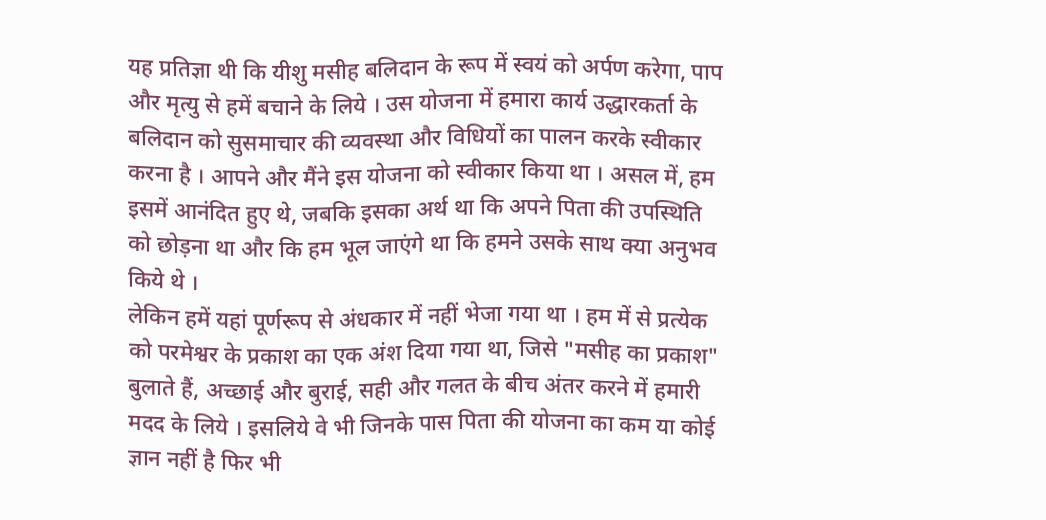यह प्रतिज्ञा थी कि यीशु मसीह बलिदान के रूप में स्वयं को अर्पण करेगा, पाप और मृत्यु से हमें बचाने के लिये । उस योजना में हमारा कार्य उद्धारकर्ता के बलिदान को सुसमाचार की व्यवस्था और विधियों का पालन करके स्वीकार करना है । आपने और मैंने इस योजना को स्वीकार किया था । असल में, हम इसमें आनंदित हुए थे, जबकि इसका अर्थ था कि अपने पिता की उपस्थिति को छोड़ना था और कि हम भूल जाएंगे था कि हमने उसके साथ क्या अनुभव किये थे ।
लेकिन हमें यहां पूर्णरूप से अंधकार में नहीं भेजा गया था । हम में से प्रत्येक को परमेश्वर के प्रकाश का एक अंश दिया गया था, जिसे "मसीह का प्रकाश" बुलाते हैं, अच्छाई और बुराई, सही और गलत के बीच अंतर करने में हमारी मदद के लिये । इसलिये वे भी जिनके पास पिता की योजना का कम या कोई ज्ञान नहीं है फिर भी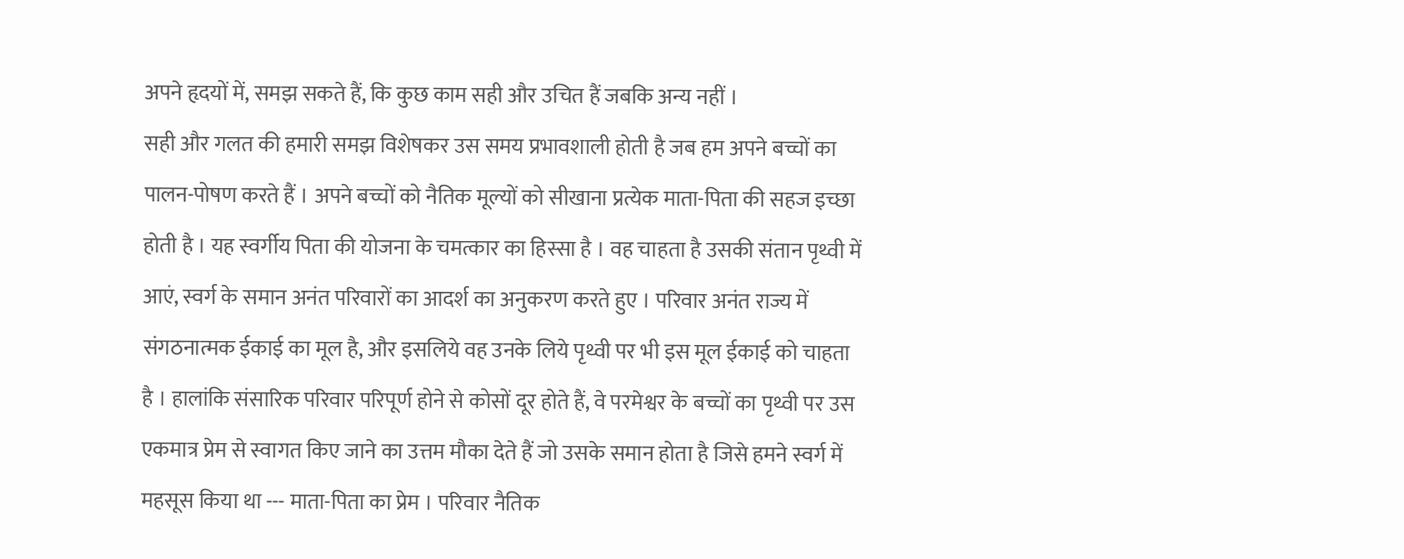अपने हृदयों में, समझ सकते हैं, कि कुछ काम सही और उचित हैं जबकि अन्य नहीं ।
सही और गलत की हमारी समझ विशेषकर उस समय प्रभावशाली होती है जब हम अपने बच्चों का पालन-पोषण करते हैं । अपने बच्चों को नैतिक मूल्यों को सीखाना प्रत्येक माता-पिता की सहज इच्छा होती है । यह स्वर्गीय पिता की योजना के चमत्कार का हिस्सा है । वह चाहता है उसकी संतान पृथ्वी में आएं, स्वर्ग के समान अनंत परिवारों का आदर्श का अनुकरण करते हुए । परिवार अनंत राज्य में संगठनात्मक ईकाई का मूल है, और इसलिये वह उनके लिये पृथ्वी पर भी इस मूल ईकाई को चाहता है । हालांकि संसारिक परिवार परिपूर्ण होने से कोसों दूर होते हैं, वे परमेश्वर के बच्चों का पृथ्वी पर उस एकमात्र प्रेम से स्वागत किए जाने का उत्तम मौका देते हैं जो उसके समान होता है जिसे हमने स्वर्ग में महसूस किया था --- माता-पिता का प्रेम । परिवार नैतिक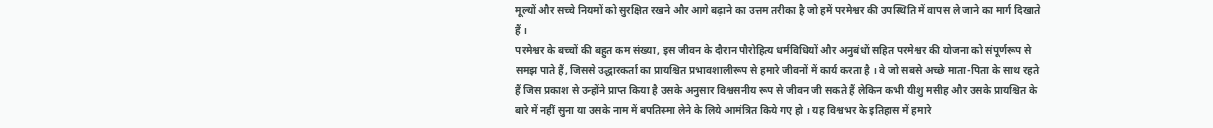मूल्यों और सच्चे नियमों को सुरक्षित रखने और आगे बढ़ाने का उत्तम तरीका है जो हमें परमेश्वर की उपस्थिति में वापस ले जाने का मार्ग दिखाते हैं ।
परमेश्वर के बच्चों की बहुत कम संख्या, इस जीवन के दौरान पौरोहित्य धर्मविधियों और अनुबंधों सहित परमेश्वर की योजना को संपूर्णरूप से समझ पाते हैं, जिससे उद्धारकर्ता का प्रायश्चित प्रभावशालीरूप से हमारे जीवनों में कार्य करता है । वे जो सबसे अच्छे माता-पिता के साथ रहते हैं जिस प्रकाश से उन्होंने प्राप्त किया है उसके अनुसार विश्वसनीय रूप से जीवन जी सकते हैं लेकिन कभी यीशु मसीह और उसके प्रायश्चित के बारे में नहीं सुना या उसके नाम में बपतिस्मा लेने के लिये आमंत्रित किये गए हो । यह विश्वभर के इतिहास में हमारे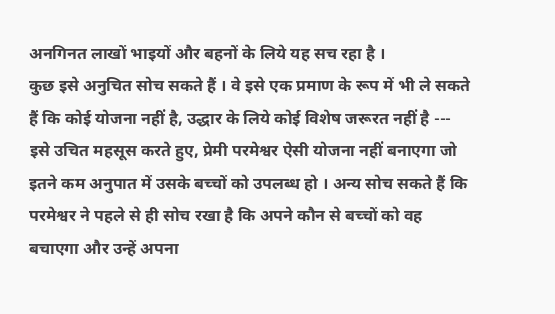अनगिनत लाखों भाइयों और बहनों के लिये यह सच रहा है ।
कुछ इसे अनुचित सोच सकते हैं । वे इसे एक प्रमाण के रूप में भी ले सकते हैं कि कोई योजना नहीं है, उद्धार के लिये कोई विशेष जरूरत नहीं है --- इसे उचित महसूस करते हुए, प्रेमी परमेश्वर ऐसी योजना नहीं बनाएगा जो इतने कम अनुपात में उसके बच्चों को उपलब्ध हो । अन्य सोच सकते हैं कि परमेश्वर ने पहले से ही सोच रखा है कि अपने कौन से बच्चों को वह बचाएगा और उन्हें अपना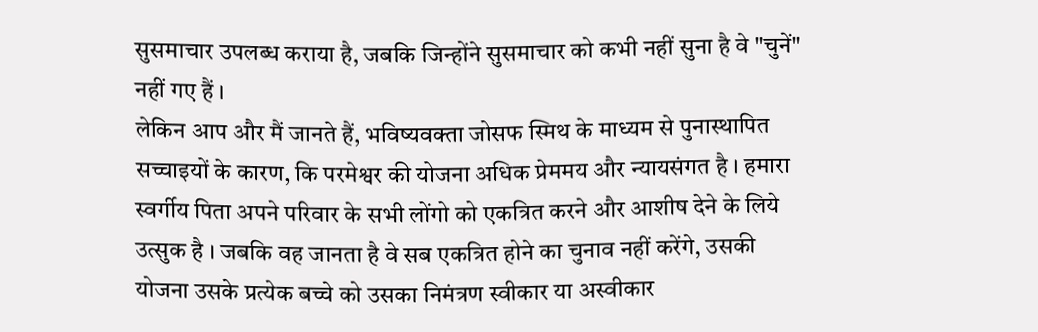सुसमाचार उपलब्ध कराया है, जबकि जिन्होंने सुसमाचार को कभी नहीं सुना है वे "चुनें" नहीं गए हैं ।
लेकिन आप और मैं जानते हैं, भविष्यवक्ता जोसफ स्मिथ के माध्यम से पुनास्थापित सच्चाइयों के कारण, कि परमेश्वर की योजना अधिक प्रेममय और न्यायसंगत है । हमारा स्वर्गीय पिता अपने परिवार के सभी लोंगो को एकत्रित करने और आशीष देने के लिये उत्सुक है । जबकि वह जानता है वे सब एकत्रित होने का चुनाव नहीं करेंगे, उसकी योजना उसके प्रत्येक बच्चे को उसका निमंत्रण स्वीकार या अस्वीकार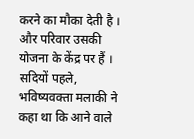करने का मौका देती है । और परिवार उसकी योजना के केंद्र पर हैं ।
सदियों पहले, भविष्यवक्ता मलाकी ने कहा था कि आने वाले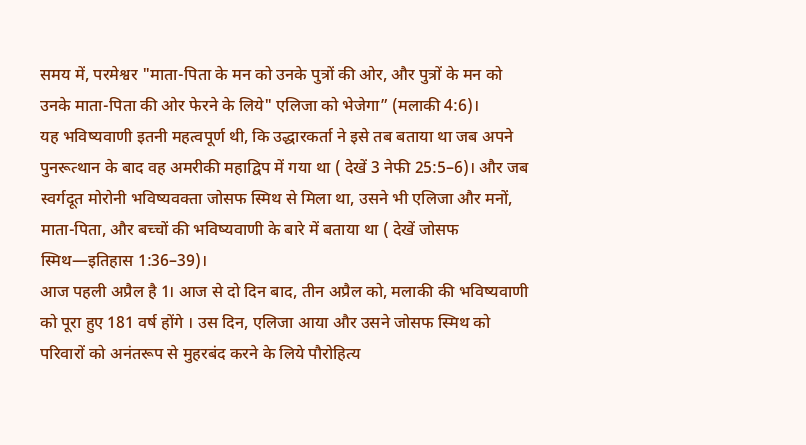समय में, परमेश्वर "माता-पिता के मन को उनके पुत्रों की ओर, और पुत्रों के मन को उनके माता-पिता की ओर फेरने के लिये" एलिजा को भेजेगा” (मलाकी 4:6)।
यह भविष्यवाणी इतनी महत्वपूर्ण थी, कि उद्धारकर्ता ने इसे तब बताया था जब अपने पुनरूत्थान के बाद वह अमरीकी महाद्विप में गया था ( देखें 3 नेफी 25:5–6)। और जब स्वर्गदूत मोरोनी भविष्यवक्ता जोसफ स्मिथ से मिला था, उसने भी एलिजा और मनों, माता-पिता, और बच्चों की भविष्यवाणी के बारे में बताया था ( देखें जोसफ स्मिथ—इतिहास 1:36–39)।
आज पहली अप्रैल है 1। आज से दो दिन बाद, तीन अप्रैल को, मलाकी की भविष्यवाणी को पूरा हुए 181 वर्ष होंगे । उस दिन, एलिजा आया और उसने जोसफ स्मिथ को परिवारों को अनंतरूप से मुहरबंद करने के लिये पौरोहित्य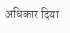अधिकार दिया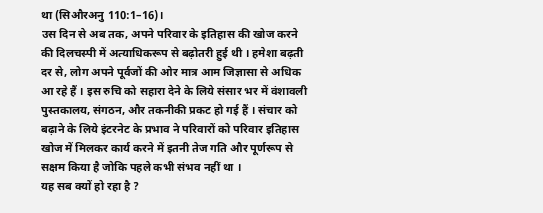था (सिऔरअनु 110:1–16)।
उस दिन से अब तक, अपने परिवार के इतिहास की खोज करने की दिलचस्पी में अत्याधिकरूप से बढ़ोतरी हुई थी । हमेशा बढ़ती दर से, लोग अपने पूर्वजों की ओर मात्र आम जिज्ञासा से अधिक आ रहे हैं । इस रुचि को सहारा देने के लिये संसार भर में वंशावली पुस्तकालय, संगठन, और तकनीकी प्रकट हो गई हैं । संचार को बढ़ाने के लिये इंटरनेट के प्रभाव ने परिवारों को परिवार इतिहास खोज में मिलकर कार्य करने में इतनी तेज गति और पूर्णरूप से सक्षम किया है जोकि पहले कभी संभव नहीं था ।
यह सब क्यों हो रहा है ?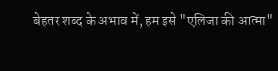बेहतर शब्द के अभाव में, हम इसे "एलिजा की आत्मा"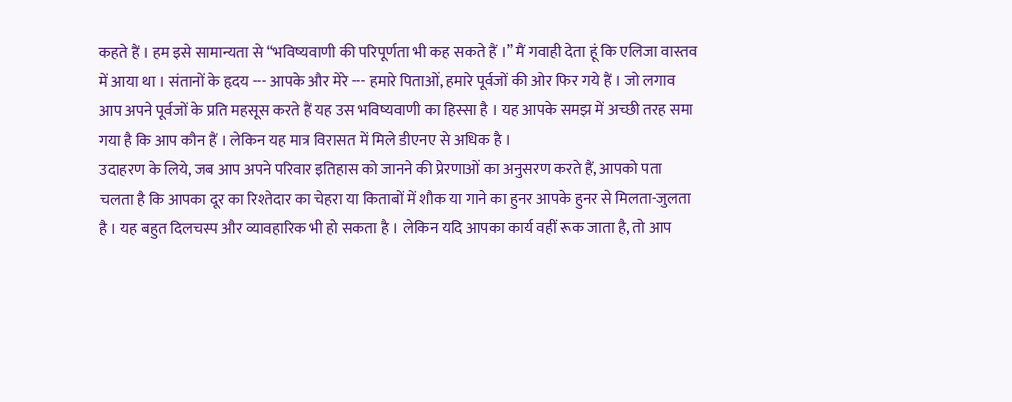कहते हैं । हम इसे सामान्यता से “भविष्यवाणी की परिपूर्णता भी कह सकते हैं ।” मैं गवाही देता हूं कि एलिजा वास्तव में आया था । संतानों के हृदय --- आपके और मेरे --- हमारे पिताओं, हमारे पूर्वजों की ओर फिर गये हैं । जो लगाव आप अपने पूर्वजों के प्रति महसूस करते हैं यह उस भविष्यवाणी का हिस्सा है । यह आपके समझ में अच्छी तरह समा गया है कि आप कौन हैं । लेकिन यह मात्र विरासत में मिले डीएनए से अधिक है ।
उदाहरण के लिये, जब आप अपने परिवार इतिहास को जानने की प्रेरणाओं का अनुसरण करते हैं, आपको पता चलता है कि आपका दूर का रिश्तेदार का चेहरा या किताबों में शौक या गाने का हुनर आपके हुनर से मिलता-जुलता है । यह बहुत दिलचस्प और व्यावहारिक भी हो सकता है । लेकिन यदि आपका कार्य वहीं रूक जाता है, तो आप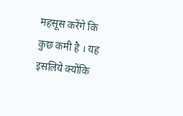महसूस करेंगे कि कुछ कमी है । यह इसलिये क्योंकि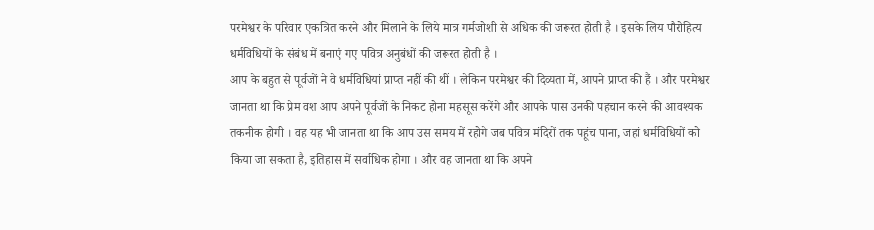परमेश्वर के परिवार एकत्रित करने और मिलाने के लिये मात्र गर्मजोशी से अधिक की जरूरत होती है । इसके लिय पौरोहित्य धर्मविधियों के संबंध में बनाएं गए पवित्र अनुबंधों की जरूरत होती है ।
आप के बहुत से पूर्वजों ने वे धर्मविधियां प्राप्त नहीं की थीं । लेकिन परमेश्वर की दिव्यता में, आपने प्राप्त की हैं । और परमेश्वर जानता था कि प्रेम वश आप अपने पूर्वजों के निकट होना महसूस करेंगे और आपके पास उनकी पहचान करने की आवश्यक तकनीक होगी । वह यह भी जानता था कि आप उस समय में रहोगे जब पवित्र मंदिरों तक पहूंच पाना, जहां धर्मविधियों को किया जा सकता है, इतिहास में सर्वाधिक होगा । और वह जानता था कि अपने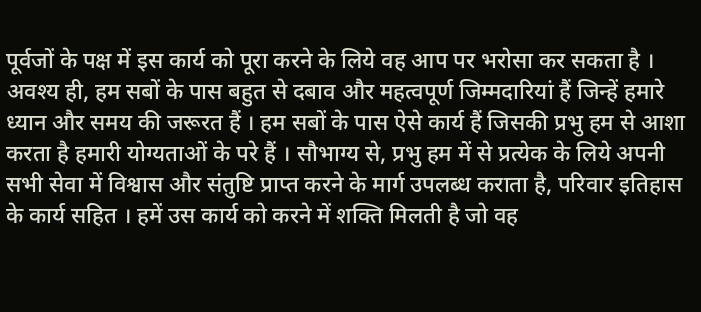पूर्वजों के पक्ष में इस कार्य को पूरा करने के लिये वह आप पर भरोसा कर सकता है ।
अवश्य ही, हम सबों के पास बहुत से दबाव और महत्वपूर्ण जिम्मदारियां हैं जिन्हें हमारे ध्यान और समय की जरूरत हैं । हम सबों के पास ऐसे कार्य हैं जिसकी प्रभु हम से आशा करता है हमारी योग्यताओं के परे हैं । सौभाग्य से, प्रभु हम में से प्रत्येक के लिये अपनी सभी सेवा में विश्वास और संतुष्टि प्राप्त करने के मार्ग उपलब्ध कराता है, परिवार इतिहास के कार्य सहित । हमें उस कार्य को करने में शक्ति मिलती है जो वह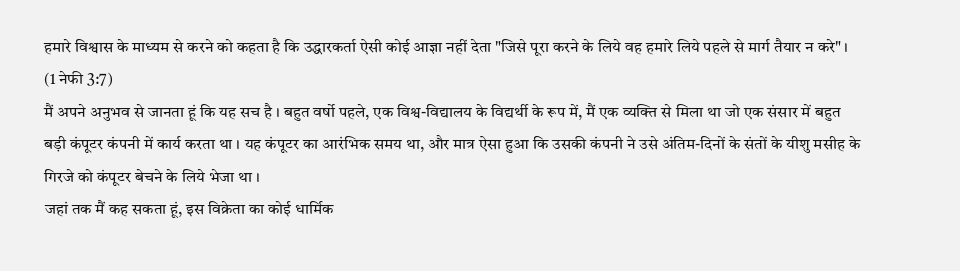हमारे विश्वास के माध्यम से करने को कहता है कि उद्धारकर्ता ऐसी कोई आज्ञा नहीं देता "जिसे पूरा करने के लिये वह हमारे लिये पहले से मार्ग तैयार न करे" । (1 नेफी 3:7)
मैं अपने अनुभव से जानता हूं कि यह सच है । बहुत वर्षो पहले, एक विश्व-विद्यालय के विद्यर्थी के रूप में, मैं एक व्यक्ति से मिला था जो एक संसार में बहुत बड़ी कंपूटर कंपनी में कार्य करता था । यह कंपूटर का आरंभिक समय था, और मात्र ऐसा हुआ कि उसकी कंपनी ने उसे अंतिम-दिनों के संतों के यीशु मसीह के गिरजे को कंपूटर बेचने के लिये भेजा था ।
जहां तक मैं कह सकता हूं, इस विक्रेता का कोई धार्मिक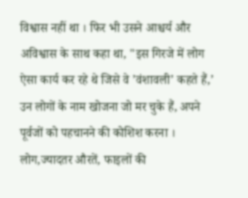विश्वास नहीं था । फिर भी उसने आश्चर्य और अविश्वास के साथ कहा था, "इस गिरजे में लोग ऐसा कार्य कर रहे थे जिसे वे ’वंशावली’ कहते हैं,’ उन लोगों के नाम खोजना जो मर चुके हैं, अपने पूर्वजों को पहचानने की कोशिश करना । लोग,ज्यादतर औरतें, फाइलों की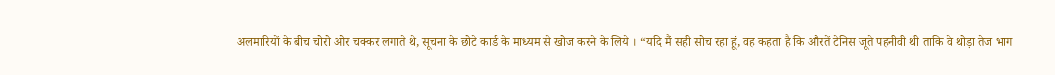अलमारियों के बीच चोरो ओर चक्कर लगाते थे, सूचना के छोटे कार्ड के माध्यम से खोज करने के लिये । “यदि मैं सही सोच रहा हूं, वह कहता है कि औरतें टेनिस जूते पहनीवी थी ताकि वे थोड़ा तेज भाग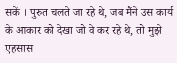सकें । पुरुत चलते जा रहे थे, जब मैंने उस कार्य के आकार को देखा जो वे कर रहे थे, तो मुझे एहसास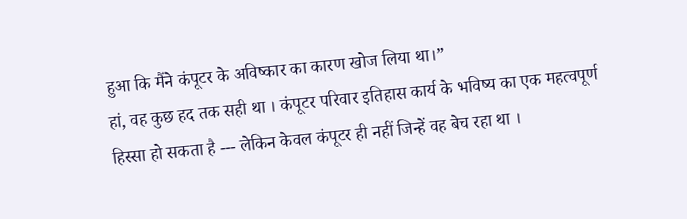हुआ कि मैंने कंपूटर के अविष्कार का कारण खोज लिया था।”
हां, वह कुछ हद तक सही था । कंपूटर परिवार इतिहास कार्य के भविष्य का एक महत्वपूर्ण हिस्सा हो सकता है --- लेकिन केवल कंपूटर ही नहीं जिन्हें वह बेच रहा था ।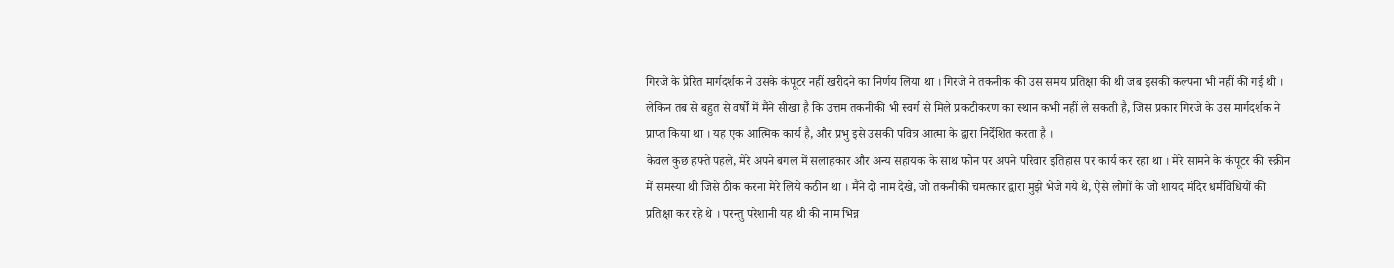गिरजे के प्रेरित मार्गदर्शक ने उसके कंपूटर नहीं खरीदने का निर्णय लिया था । गिरजे ने तकनीक की उस समय प्रतिक्षा की थी जब इसकी कल्पना भी नहीं की गई थी । लेकिन तब से बहुत से वर्षों में मैंने सीखा है कि उत्तम तकनीकी भी स्वर्ग से मिले प्रकटीकरण का स्थान कभी नहीं ले सकती है, जिस प्रकार गिरजे के उस मार्गदर्शक ने प्राप्त किया था । यह एक आत्मिक कार्य है, और प्रभु इसे उसकी पवित्र आत्मा के द्वारा निर्देशित करता है ।
केवल कुछ हफ्ते पहले, मेरे अपने बगल में सलाहकार और अन्य सहायक के साथ फोन पर अपने परिवार इतिहास पर कार्य कर रहा था । मेरे सामने के कंपूटर की स्क्रीन में समस्या थी जिसे ठीक करना मेरे लिये कठीन था । मैंने दो नाम देखे, जो तकनीकी चमत्कार द्वारा मुझे भेजे गये थे, ऐसे लोगों के जो शायद मंदिर धर्मविधियों की प्रतिक्षा कर रहे थे । परन्तु परेशानी यह थी की नाम भिन्न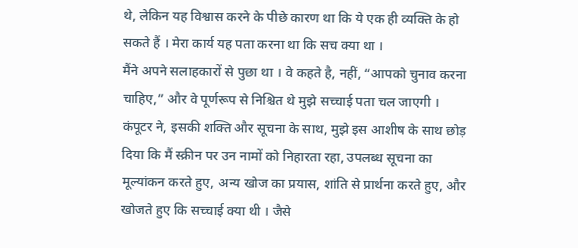थे, लेकिन यह विश्वास करने के पीछे कारण था कि ये एक ही व्यक्ति के हो सकते हैं । मेरा कार्य यह पता करना था कि सच क्या था ।
मैंने अपने सलाहकारों से पुछा था । वे कहते है, नहीं, “आपको चुनाव करना चाहिए,” और वे पूर्णरूप से निश्चित थे मुझे सच्चाई पता चल जाएगी । कंपूटर ने, इसकी शक्ति और सूचना के साथ, मुझे इस आशीष के साथ छोड़ दिया कि मैं स्क्रीन पर उन नामों को निहारता रहा, उपलब्ध सूचना का मूल्यांकन करते हुए, अन्य खोज का प्रयास, शांति से प्रार्थना करते हुए, और खोजते हुए कि सच्चाई क्या थी । जैसे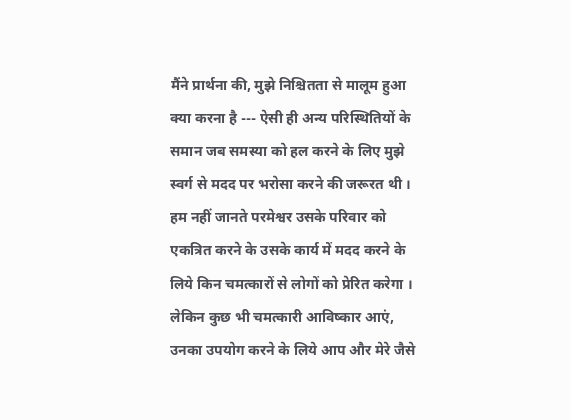मैंने प्रार्थना की, मुझे निश्चितता से मालूम हुआ क्या करना है --- ऐसी ही अन्य परिस्थितियों के समान जब समस्या को हल करने के लिए मुझे स्वर्ग से मदद पर भरोसा करने की जरूरत थी ।
हम नहीं जानते परमेश्वर उसके परिवार को एकत्रित करने के उसके कार्य में मदद करने के लिये किन चमत्कारों से लोगों को प्रेरित करेगा । लेकिन कुछ भी चमत्कारी आविष्कार आएं, उनका उपयोग करने के लिये आप और मेरे जैसे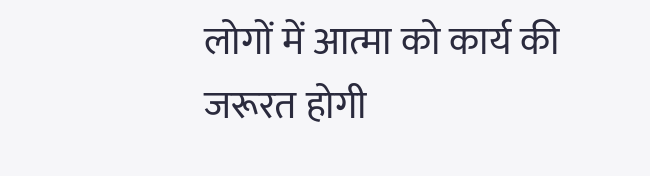लोगों में आत्मा को कार्य की जरूरत होगी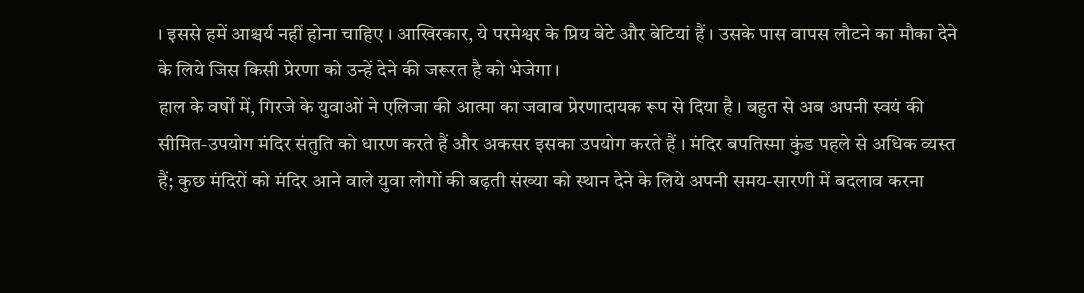। इससे हमें आश्चर्य नहीं होना चाहिए । आखिरकार, ये परमेश्वर के प्रिय बेटे और बेटियां हैं । उसके पास वापस लौटने का मौका देने के लिये जिस किसी प्रेरणा को उन्हें देने की जरूरत है को भेजेगा ।
हाल के वर्षों में, गिरजे के युवाओं ने एलिजा की आत्मा का जवाब प्रेरणादायक रूप से दिया है । बहुत से अब अपनी स्वयं की सीमित-उपयोग मंदिर संतुति को धारण करते हैं और अकसर इसका उपयोग करते हैं । मंदिर बपतिस्मा कुंड पहले से अधिक व्यस्त हैं; कुछ मंदिरों को मंदिर आने वाले युवा लोगों की बढ़ती संख्या को स्थान देने के लिये अपनी समय-सारणी में बदलाव करना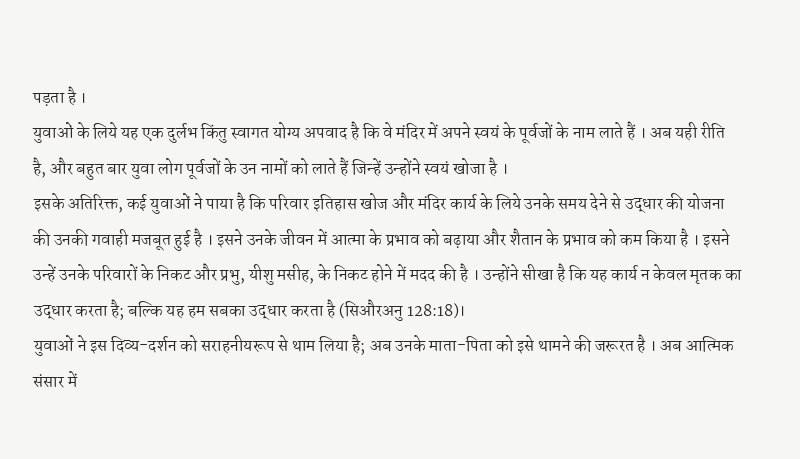पड़ता है ।
युवाओं के लिये यह एक दुर्लभ किंतु स्वागत योग्य अपवाद है कि वे मंदिर में अपने स्वयं के पूर्वजों के नाम लाते हैं । अब यही रीति है, और बहुत बार युवा लोग पूर्वजों के उन नामों को लाते हैं जिन्हें उन्होंने स्वयं खोजा है ।
इसके अतिरिक्त, कई युवाओं ने पाया है कि परिवार इतिहास खोज और मंदिर कार्य के लिये उनके समय देने से उद्धार की योजना की उनकी गवाही मजबूत हुई है । इसने उनके जीवन में आत्मा के प्रभाव को बढ़ाया और शैतान के प्रभाव को कम किया है । इसने उन्हें उनके परिवारों के निकट और प्रभु, यीशु मसीह, के निकट होने में मदद की है । उन्होंने सीखा है कि यह कार्य न केवल मृतक का उद्धार करता है; बल्कि यह हम सबका उद्धार करता है (सिऔरअनु 128:18)।
युवाओं ने इस दिव्य-दर्शन को सराहनीयरूप से थाम लिया है; अब उनके माता-पिता को इसे थामने की जरूरत है । अब आत्मिक संसार में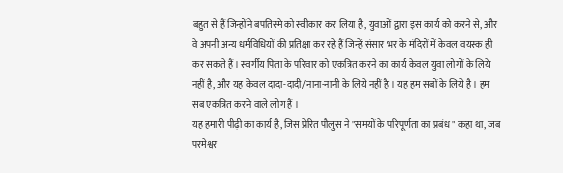बहुत से हैं जिन्होंने बपतिस्मे को स्वीकार कर लिया है, युवाओं द्वारा इस कार्य को करने से, और वे अपनी अन्य धर्मविधियों की प्रतिक्षा कर रहे हैं जिन्हें संसार भर के मंदिरों में केवल वयस्क ही कर सकते हैं । स्वर्गीय पिता के परिवार को एकत्रित करने का कार्य केवल युवा लोगों के लिये नहीं है, और यह केवल दादा-दादी/नाना-नानी के लिये नहीं है । यह हम सबों के लिये है । हम सब एकत्रित करने वाले लोग हैं ।
यह हमारी पीढ़ी का कार्य है, जिस प्रेरित पौलुस ने "समयों के परिपूर्णता का प्रबंध " कहा था, जब परमेश्वर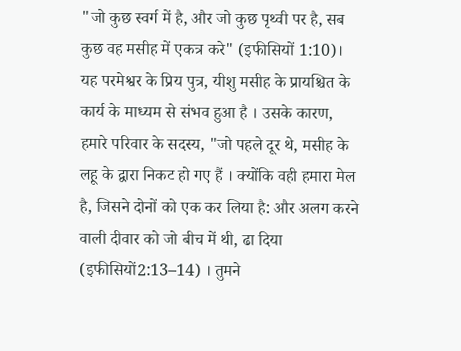"जो कुछ स्वर्ग में है, और जो कुछ पृथ्वी पर है, सब कुछ वह मसीह में एकत्र करे" (इफीसियों 1:10)। यह परमेश्वर के प्रिय पुत्र, यीशु मसीह के प्रायश्चित के कार्य के माध्यम से संभव हुआ है । उसके कारण, हमारे परिवार के सदस्य, "जो पहले दूर थे, मसीह के लहू के द्वारा निकट हो गए हैं । क्योंकि वही हमारा मेल है, जिसने दोनों को एक कर लिया है: और अलग करने वाली दीवार को जो बीच में थी, ढा दिया (इफीसियों2:13–14) । तुमने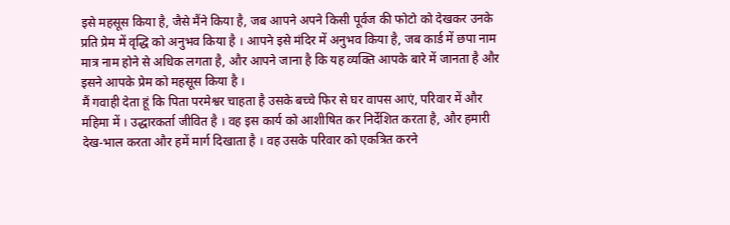इसे महसूस किया है, जैसे मैंने किया है, जब आपने अपने किसी पूर्वज की फोटो को देखकर उनके प्रति प्रेम में वृद्धि को अनुभव किया है । आपने इसे मंदिर में अनुभव किया है, जब कार्ड में छपा नाम मात्र नाम होने से अधिक लगता है, और आपने जाना है कि यह व्यक्ति आपके बारे में जानता है और इसने आपके प्रेम को महसूस किया है ।
मैं गवाही देता हूं कि पिता परमेश्वर चाहता है उसके बच्चे फिर से घर वापस आएं, परिवार में और महिमा में । उद्धारकर्ता जीवित है । वह इस कार्य को आशीषित कर निर्देशित करता है, और हमारी देख-भाल करता और हमें मार्ग दिखाता है । वह उसके परिवार को एकत्रित करने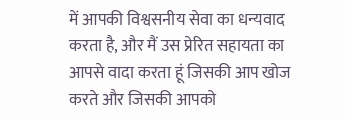में आपकी विश्वसनीय सेवा का धन्यवाद करता है, और मैं उस प्रेरित सहायता का आपसे वादा करता हूं जिसकी आप खोज करते और जिसकी आपको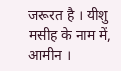जरूरत है । यीशु मसीह के नाम में, आमीन ।